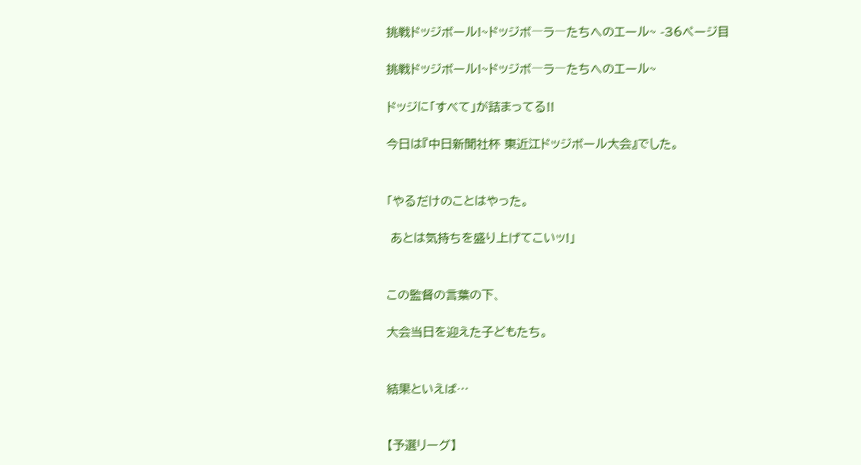挑戦ドッジボール!~ドッジボ―ラ―たちへのエール~ -36ページ目

挑戦ドッジボール!~ドッジボ―ラ―たちへのエール~

ドッジに「すべて」が詰まってる!!

今日は『中日新聞社杯 東近江ドッジボール大会』でした。


「やるだけのことはやった。

 あとは気持ちを盛り上げてこいッ!」


この監督の言葉の下、

大会当日を迎えた子どもたち。


結果といえば…


【予選リーグ】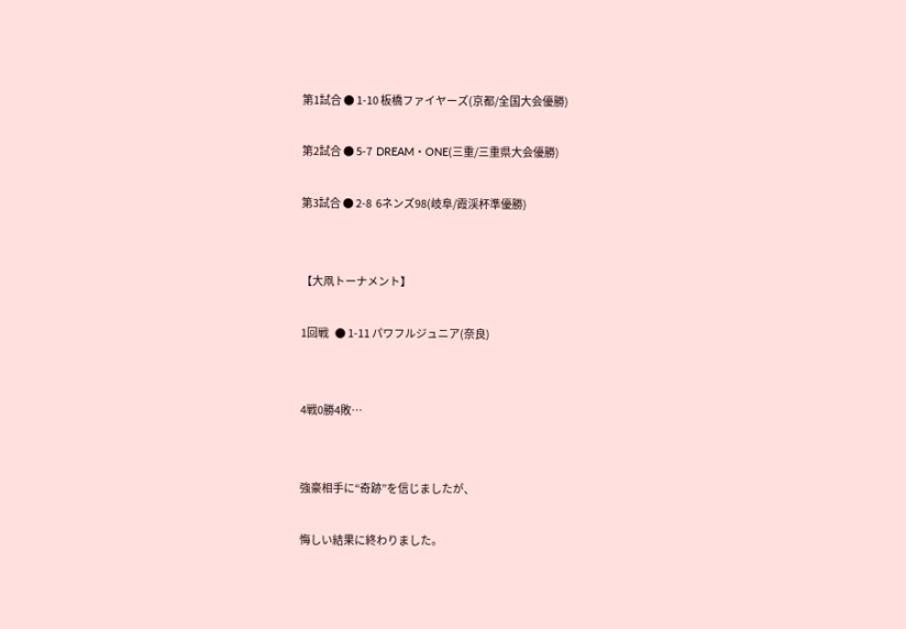第1試合 ● 1-10 板橋ファイヤーズ(京都/全国大会優勝)

第2試合 ● 5-7  DREAM・ONE(三重/三重県大会優勝)

第3試合 ● 2-8  6ネンズ98(岐阜/霞渓杯準優勝)


【大凧トーナメント】

1回戦   ● 1-11 パワフルジュニア(奈良)


4戦0勝4敗…


強豪相手に“奇跡”を信じましたが、

悔しい結果に終わりました。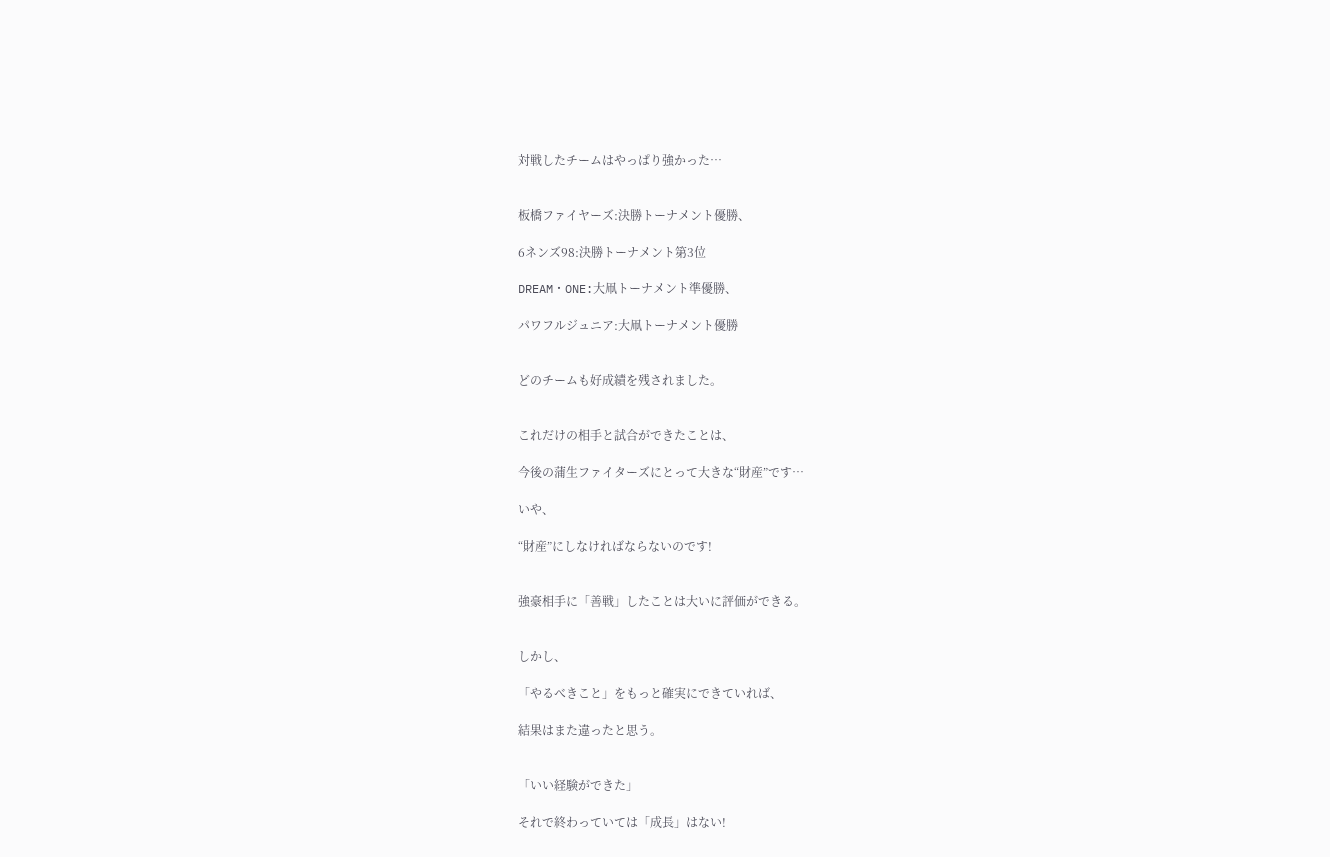対戦したチームはやっぱり強かった…


板橋ファイヤーズ:決勝トーナメント優勝、

6ネンズ98:決勝トーナメント第3位

DREAM・ONE:大凧トーナメント準優勝、

パワフルジュニア:大凧トーナメント優勝


どのチームも好成績を残されました。


これだけの相手と試合ができたことは、

今後の蒲生ファイターズにとって大きな“財産”です…

いや、

“財産”にしなければならないのです!


強豪相手に「善戦」したことは大いに評価ができる。


しかし、

「やるべきこと」をもっと確実にできていれば、

結果はまた違ったと思う。


「いい経験ができた」

それで終わっていては「成長」はない!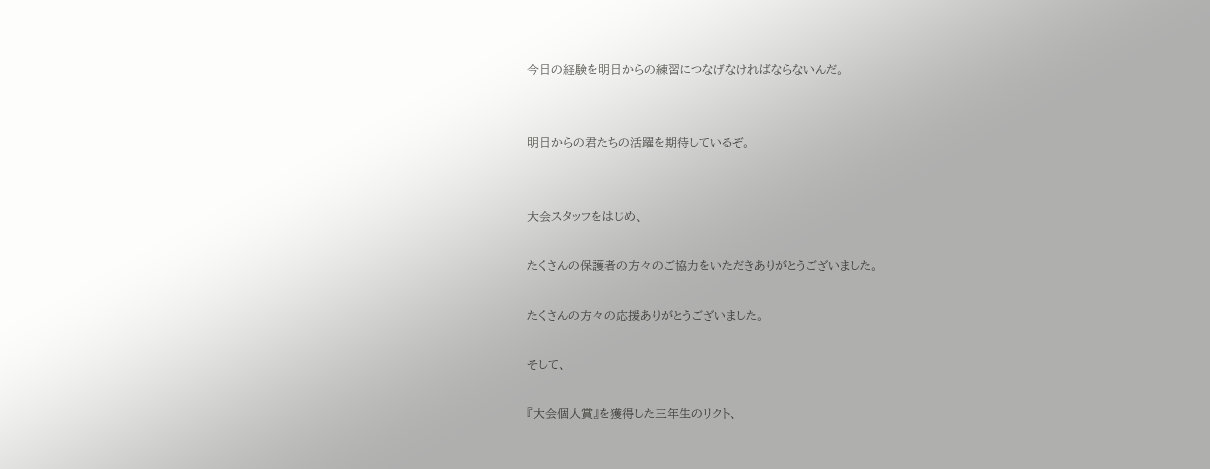今日の経験を明日からの練習につなげなければならないんだ。


明日からの君たちの活躍を期待しているぞ。


大会スタッフをはじめ、

たくさんの保護者の方々のご協力をいただきありがとうございました。

たくさんの方々の応援ありがとうございました。

そして、

『大会個人賞』を獲得した三年生のリクト、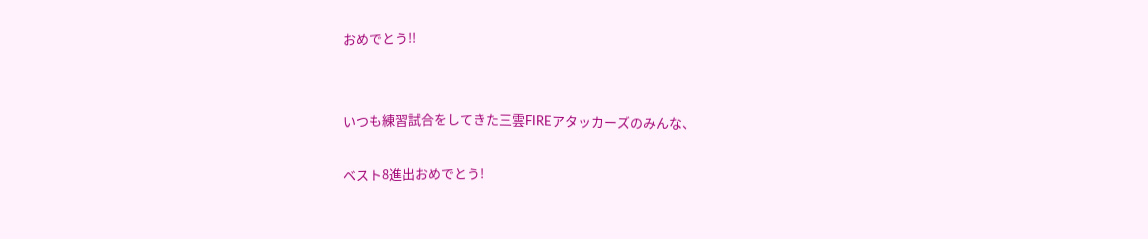おめでとう!!


いつも練習試合をしてきた三雲FIREアタッカーズのみんな、

ベスト8進出おめでとう!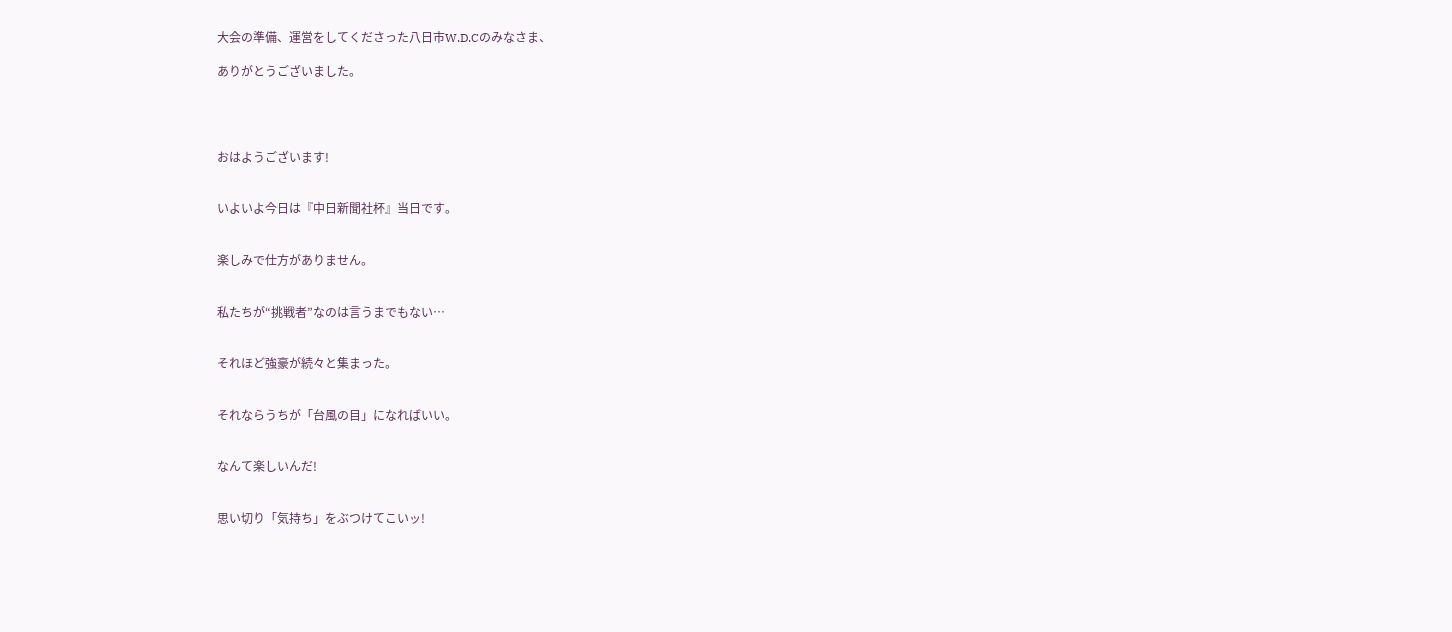大会の準備、運営をしてくださった八日市W.D.Cのみなさま、

ありがとうございました。




おはようございます!


いよいよ今日は『中日新聞社杯』当日です。


楽しみで仕方がありません。


私たちが“挑戦者”なのは言うまでもない…


それほど強豪が続々と集まった。


それならうちが「台風の目」になればいい。


なんて楽しいんだ!


思い切り「気持ち」をぶつけてこいッ!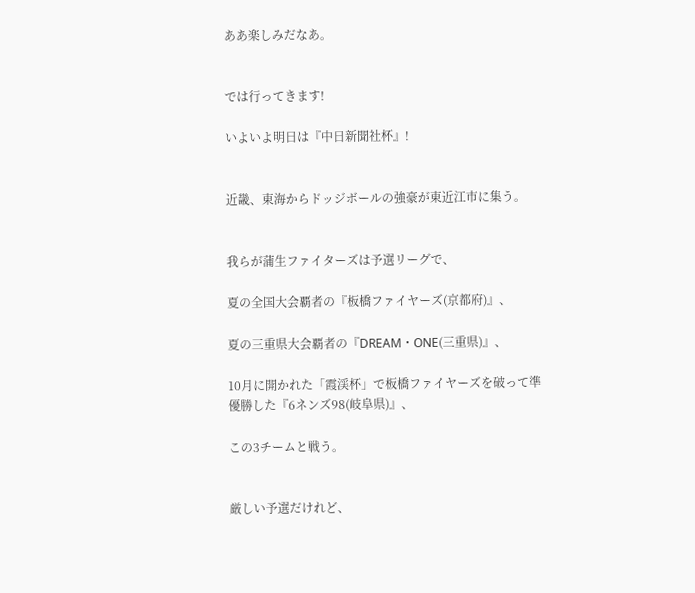ああ楽しみだなあ。


では行ってきます!

いよいよ明日は『中日新聞社杯』!


近畿、東海からドッジボールの強豪が東近江市に集う。


我らが蒲生ファイターズは予選リーグで、

夏の全国大会覇者の『板橋ファイヤーズ(京都府)』、

夏の三重県大会覇者の『DREAM・ONE(三重県)』、

10月に開かれた「霞渓杯」で板橋ファイヤーズを破って準優勝した『6ネンズ98(岐阜県)』、

この3チームと戦う。


厳しい予選だけれど、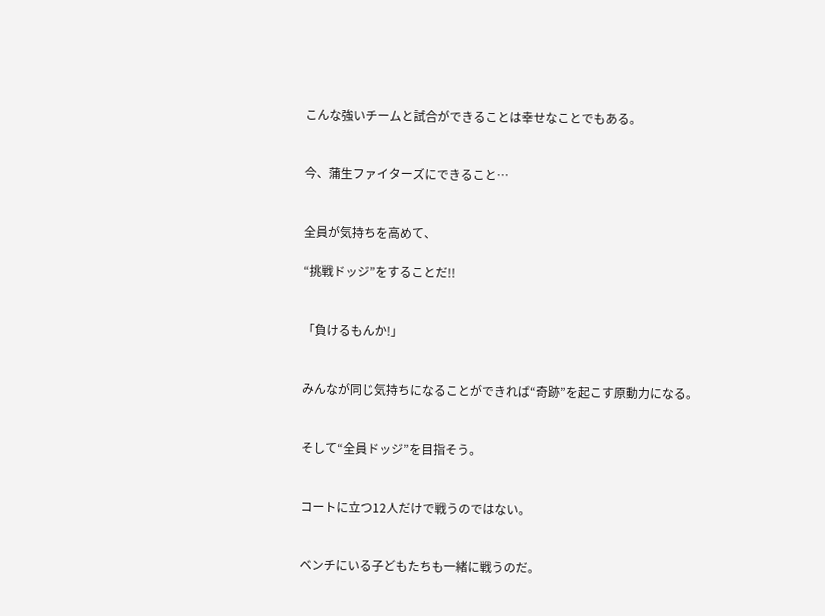こんな強いチームと試合ができることは幸せなことでもある。


今、蒲生ファイターズにできること…


全員が気持ちを高めて、

“挑戦ドッジ”をすることだ!!


「負けるもんか!」


みんなが同じ気持ちになることができれば“奇跡”を起こす原動力になる。


そして“全員ドッジ”を目指そう。


コートに立つ12人だけで戦うのではない。


ベンチにいる子どもたちも一緒に戦うのだ。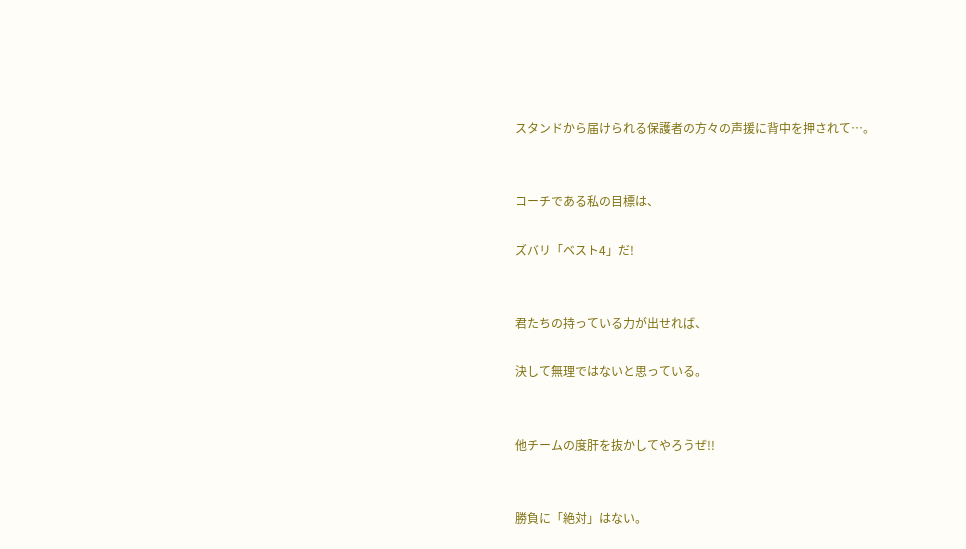スタンドから届けられる保護者の方々の声援に背中を押されて…。


コーチである私の目標は、

ズバリ「ベスト4」だ!


君たちの持っている力が出せれば、

決して無理ではないと思っている。


他チームの度肝を抜かしてやろうぜ!!


勝負に「絶対」はない。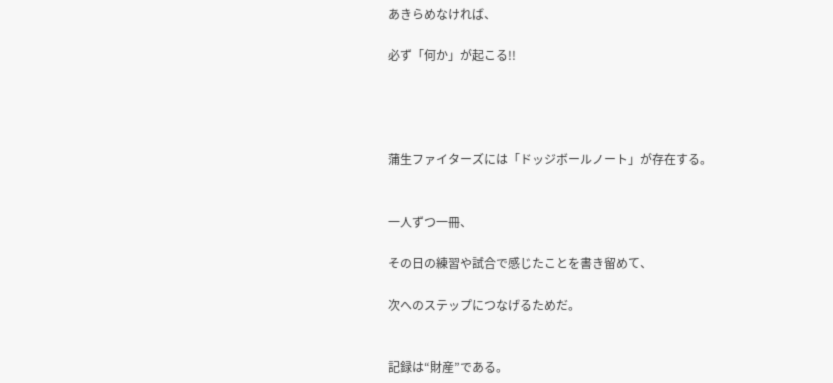あきらめなければ、

必ず「何か」が起こる!!




蒲生ファイターズには「ドッジボールノート」が存在する。


一人ずつ一冊、

その日の練習や試合で感じたことを書き留めて、

次へのステップにつなげるためだ。


記録は“財産”である。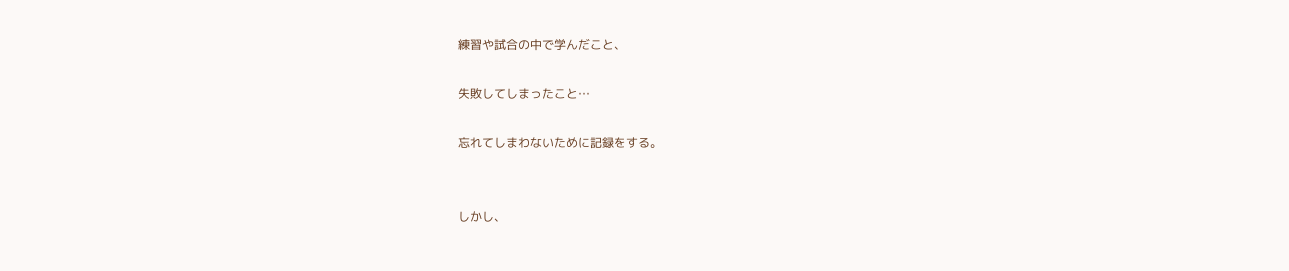練習や試合の中で学んだこと、

失敗してしまったこと…

忘れてしまわないために記録をする。


しかし、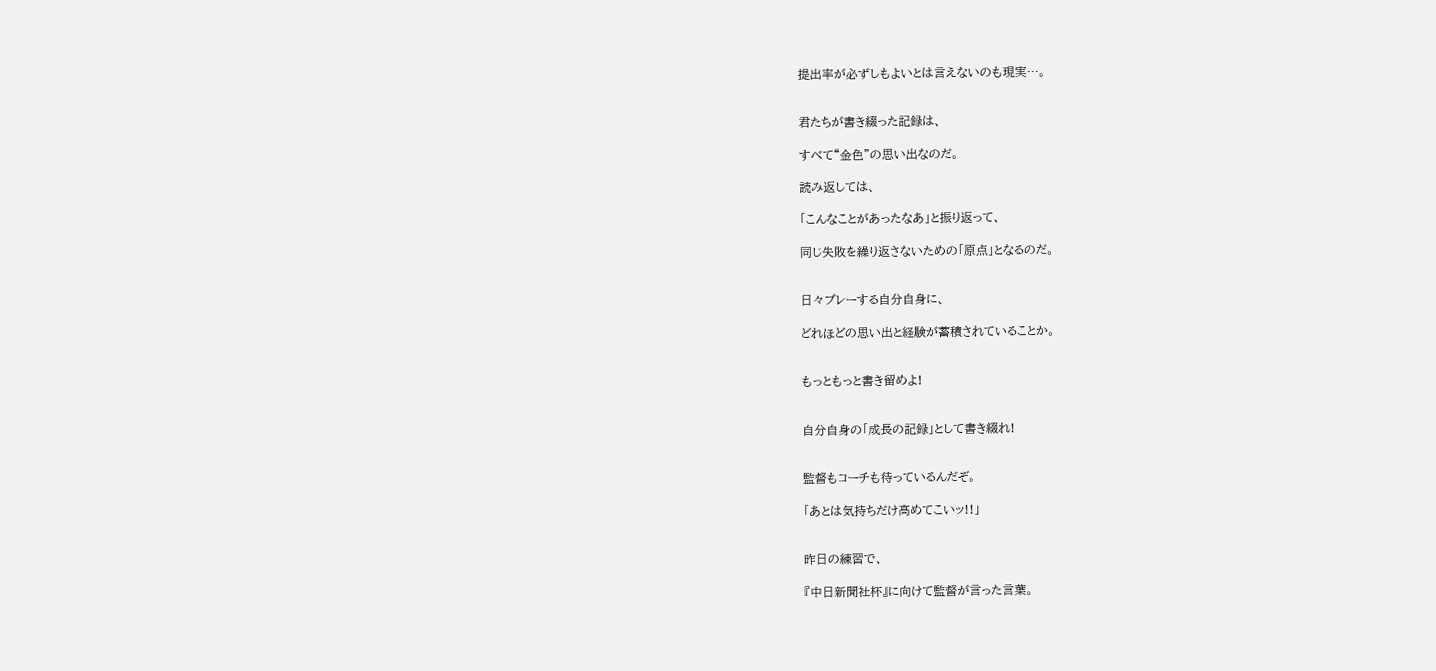提出率が必ずしもよいとは言えないのも現実…。


君たちが書き綴った記録は、

すべて“金色”の思い出なのだ。

読み返しては、

「こんなことがあったなあ」と振り返って、

同じ失敗を繰り返さないための「原点」となるのだ。


日々プレーする自分自身に、

どれほどの思い出と経験が蓄積されていることか。


もっともっと書き留めよ!


自分自身の「成長の記録」として書き綴れ!


監督もコーチも待っているんだぞ。

「あとは気持ちだけ高めてこいッ!!」


昨日の練習で、

『中日新聞社杯』に向けて監督が言った言葉。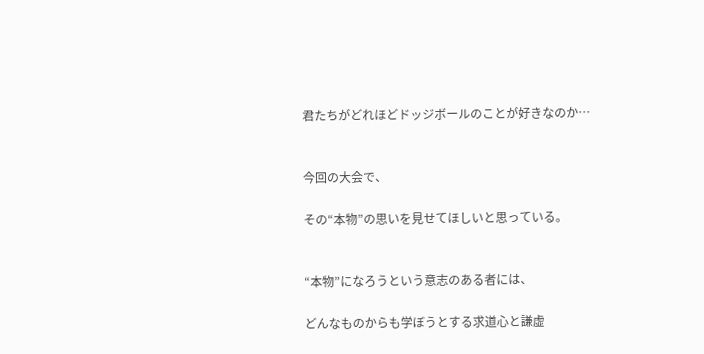君たちがどれほどドッジボールのことが好きなのか…


今回の大会で、

その“本物”の思いを見せてほしいと思っている。


“本物”になろうという意志のある者には、

どんなものからも学ぼうとする求道心と謙虚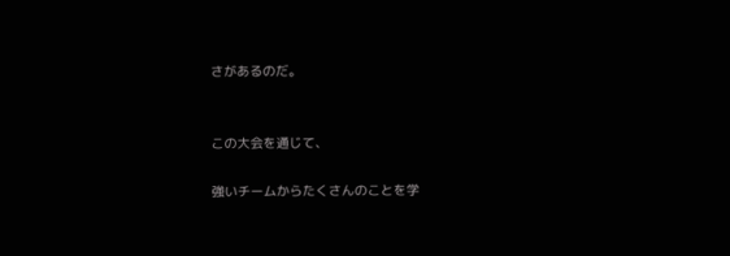さがあるのだ。


この大会を通じて、

強いチームからたくさんのことを学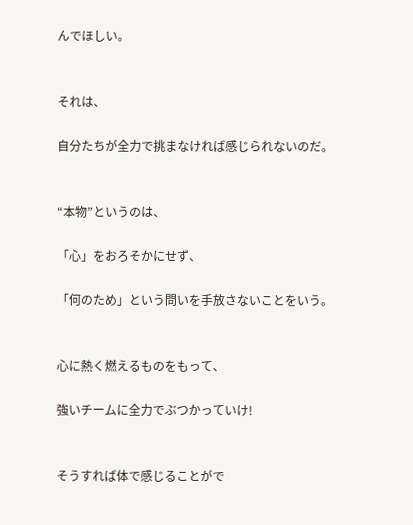んでほしい。


それは、

自分たちが全力で挑まなければ感じられないのだ。


“本物”というのは、

「心」をおろそかにせず、

「何のため」という問いを手放さないことをいう。


心に熱く燃えるものをもって、

強いチームに全力でぶつかっていけ!


そうすれば体で感じることがで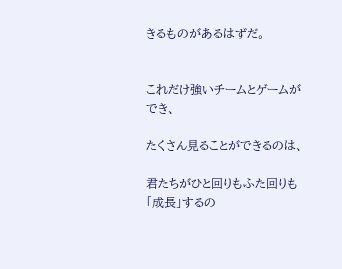きるものがあるはずだ。


これだけ強いチームとゲームができ、

たくさん見ることができるのは、

君たちがひと回りもふた回りも「成長」するの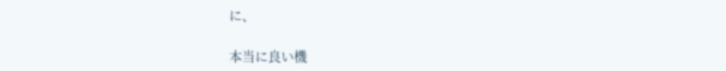に、

本当に良い機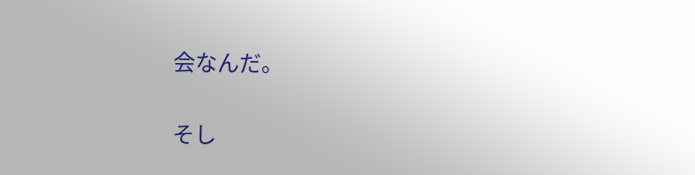会なんだ。


そし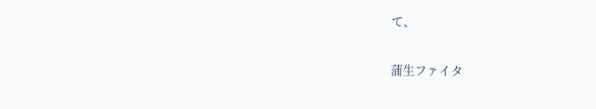て、

蒲生ファイタ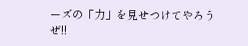ーズの「力」を見せつけてやろうぜ!!